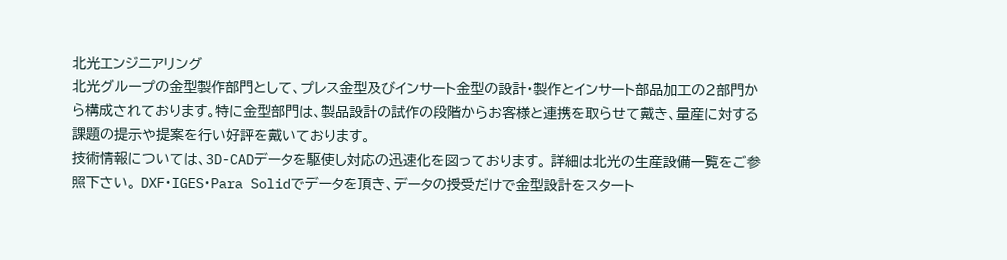北光エンジニアリング
北光グループの金型製作部門として、プレス金型及びインサート金型の設計・製作とインサート部品加工の2部門から構成されております。特に金型部門は、製品設計の試作の段階からお客様と連携を取らせて戴き、量産に対する課題の提示や提案を行い好評を戴いております。
技術情報については、3D-CADデータを駆使し対応の迅速化を図っております。 詳細は北光の生産設備一覧をご参照下さい。 DXF・IGES・Para Solidでデータを頂き、データの授受だけで金型設計をスタート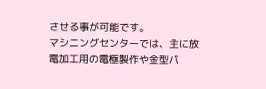させる事が可能です。
マシニングセンターでは、主に放電加工用の電極製作や金型パ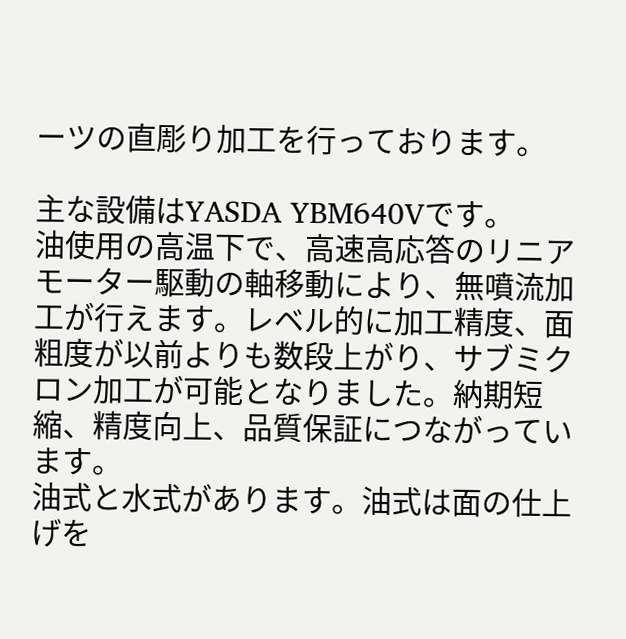ーツの直彫り加工を行っております。

主な設備はYASDA YBM640Vです。
油使用の高温下で、高速高応答のリニアモーター駆動の軸移動により、無噴流加工が行えます。レベル的に加工精度、面粗度が以前よりも数段上がり、サブミクロン加工が可能となりました。納期短縮、精度向上、品質保証につながっています。
油式と水式があります。油式は面の仕上げを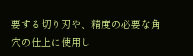要する切り刃や、精度の必要な角穴の仕上に使用し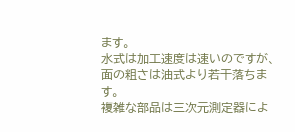ます。
水式は加工速度は速いのですが、面の粗さは油式より若干落ちます。
複雑な部品は三次元測定器によ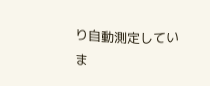り自動測定していま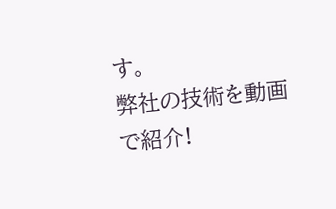す。
弊社の技術を動画で紹介!